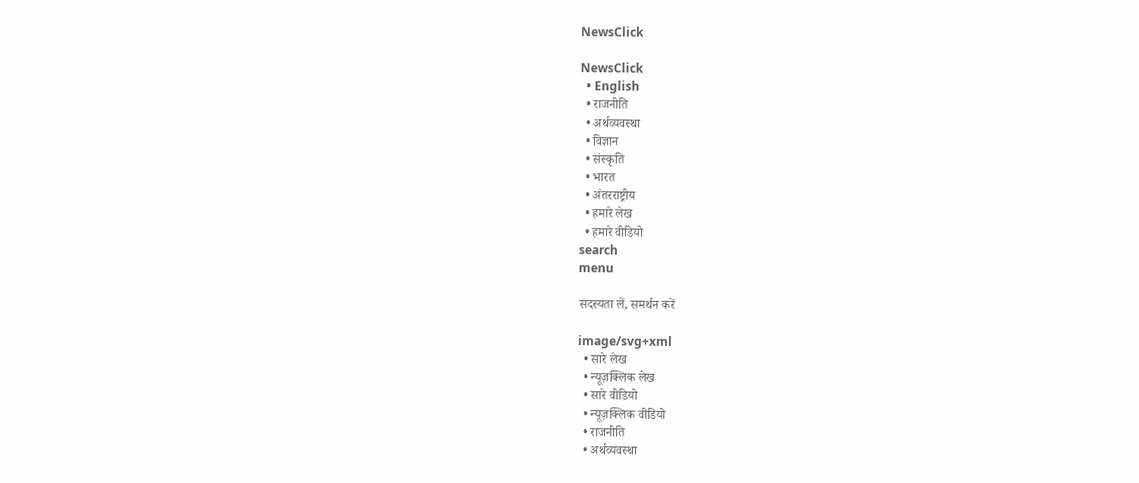NewsClick

NewsClick
  • English
  • राजनीति
  • अर्थव्यवस्था
  • विज्ञान
  • संस्कृति
  • भारत
  • अंतरराष्ट्रीय
  • हमारे लेख
  • हमारे वीडियो
search
menu

सदस्यता लें, समर्थन करें

image/svg+xml
  • सारे लेख
  • न्यूज़क्लिक लेख
  • सारे वीडियो
  • न्यूज़क्लिक वीडियो
  • राजनीति
  • अर्थव्यवस्था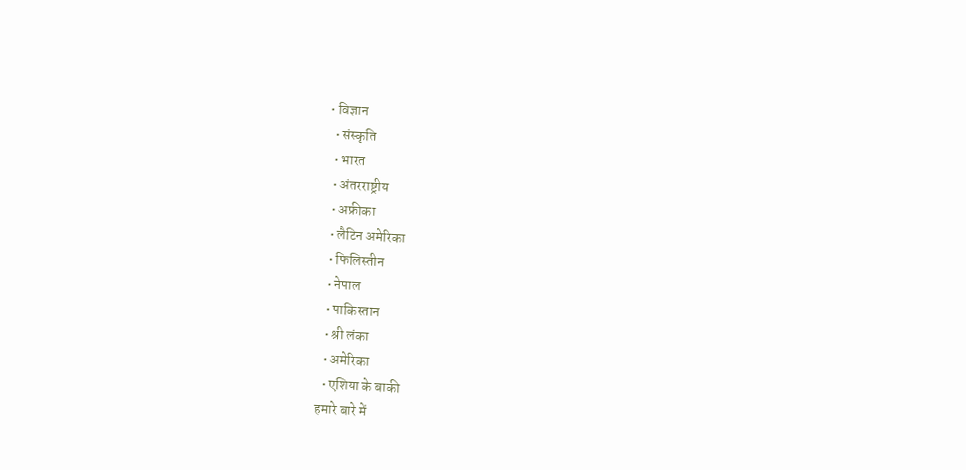• विज्ञान
  • संस्कृति
  • भारत
  • अंतरराष्ट्रीय
  • अफ्रीका
  • लैटिन अमेरिका
  • फिलिस्तीन
  • नेपाल
  • पाकिस्तान
  • श्री लंका
  • अमेरिका
  • एशिया के बाकी
हमारे बारे में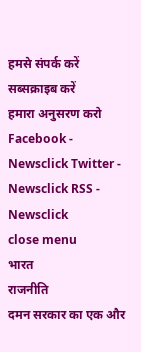हमसे संपर्क करें
सब्सक्राइब करें
हमारा अनुसरण करो Facebook - Newsclick Twitter - Newsclick RSS - Newsclick
close menu
भारत
राजनीति
दमन सरकार का एक और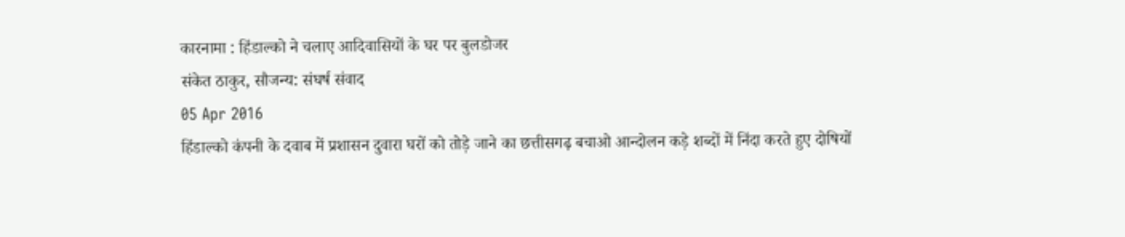कारनामा : हिंडाल्को ने चलाए आदिवासियों के घर पर बुलडोजर
संकेत ठाकुर, सौजन्य: संघर्ष संवाद
05 Apr 2016
हिंडाल्को कंपनी के दवाब में प्रशासन दुवारा घरों को तोड़े जाने का छत्तीसगढ़ बचाओ आन्दोलन कड़े शब्दों में निंदा करते हुए दोषियों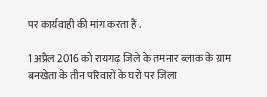पर कार्यवाही की मांग करता हैं .

1 अप्रैल 2016 को रायगढ़ जिले के तमनार ब्लाक के ग्राम बनखेता के तीन परिवारों के घरो पर जिला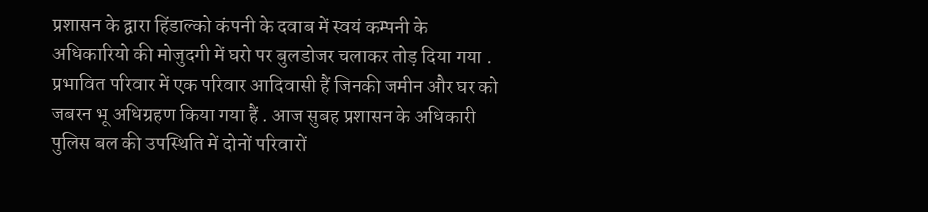प्रशासन के द्वारा हिंडाल्को कंपनी के दवाब में स्वयं कम्पनी के अधिकारियो की मोजुदगी में घरो पर बुलडोजर चलाकर तोड़ दिया गया . प्रभावित परिवार में एक परिवार आदिवासी हैं जिनकी जमीन और घर को जबरन भू अधिग्रहण किया गया हैं . आज सुबह प्रशासन के अधिकारी पुलिस बल की उपस्थिति में दोनों परिवारों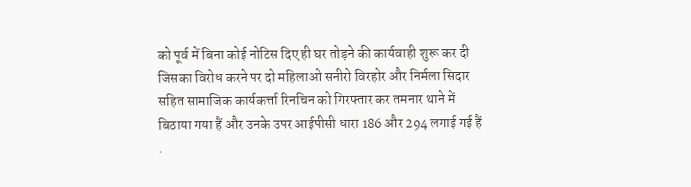को पूर्व में बिना कोई नोटिस दिए ही घर तोड़ने की कार्यवाही शुरू कर दी जिसका विरोध करने पर दो महिलाओ सनीरो विरहोर और निर्मला सिदार सहित सामाजिक कार्यकर्त्ता रिनचिन को गिरफ्तार कर तमनार थाने में बिठाया गया हैं और उनके उपर आईपीसी धारा 186 और 294 लगाई गई हैं .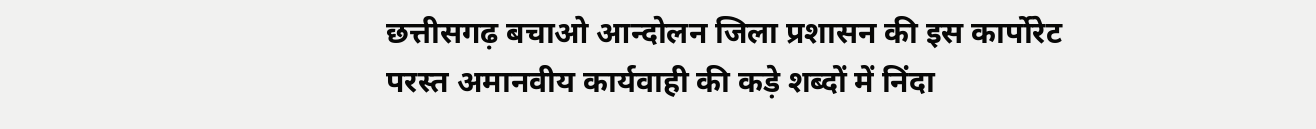छत्तीसगढ़ बचाओ आन्दोलन जिला प्रशासन की इस कार्पोरेट परस्त अमानवीय कार्यवाही की कड़े शब्दों में निंदा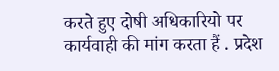करते हुए दोषी अधिकारियो पर कार्यवाही की मांग करता हैं . प्रदेश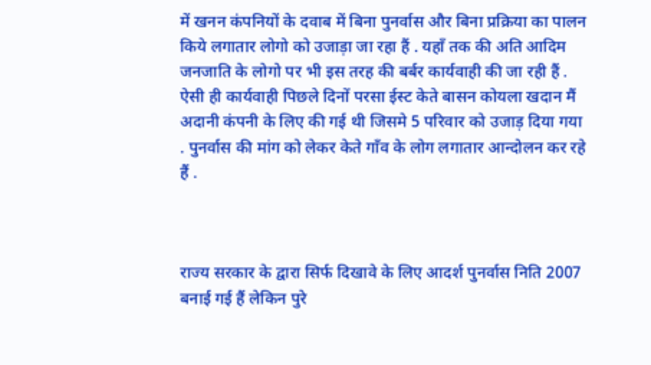में खनन कंपनियों के दवाब में बिना पुनर्वास और बिना प्रक्रिया का पालन किये लगातार लोगो को उजाड़ा जा रहा हैं . यहाँ तक की अति आदिम जनजाति के लोगो पर भी इस तरह की बर्बर कार्यवाही की जा रही हैं . ऐसी ही कार्यवाही पिछले दिनों परसा ईस्ट केते बासन कोयला खदान मैं अदानी कंपनी के लिए की गई थी जिसमे 5 परिवार को उजाड़ दिया गया . पुनर्वास की मांग को लेकर केते गाँव के लोग लगातार आन्दोलन कर रहे हैं .



राज्य सरकार के द्वारा सिर्फ दिखावे के लिए आदर्श पुनर्वास निति 2007 बनाई गई हैं लेकिन पुरे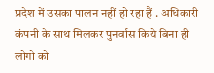प्रदेश में उसका पालन नहीं हो रहा हैं . अधिकारी कंपनी के साथ मिलकर पुनर्वास किये बिना ही लोगो को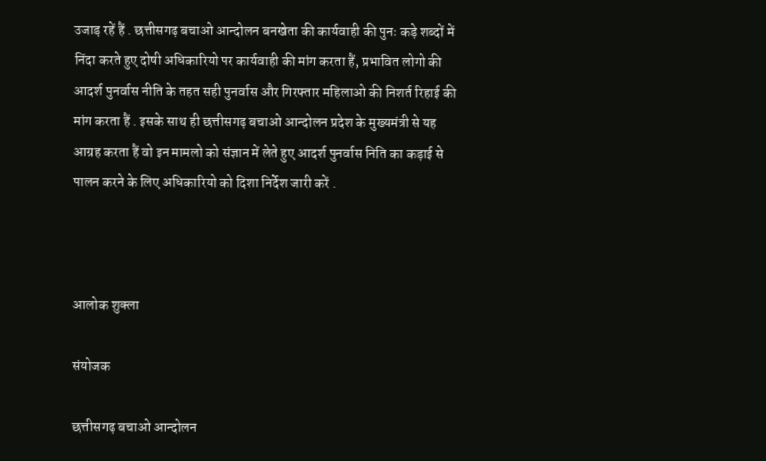उजाड़ रहें हैं . छत्तीसगढ़ बचाओ आन्दोलन बनखेता की कार्यवाही की पुनः कड़े शब्दों में निंदा करते हुए दोषी अधिकारियो पर कार्यवाही की मांग करता हैं, प्रभावित लोगो की आदर्श पुनर्वास नीति के तहत सही पुनर्वास और गिरफ्तार महिलाओ की निशर्त रिहाई की मांग करता हैं . इसके साथ ही छत्तीसगढ़ बचाओ आन्दोलन प्रदेश के मुख्यमंत्री से यह आग्रह करता हैं वो इन मामलो को संज्ञान में लेते हुए आदर्श पुनर्वास निति का कड़ाई से पालन करने के लिए अधिकारियो को दिशा निर्देश जारी करें .



आलोक शुक्ला

संयोजक

छत्तीसगढ़ बचाओ आन्दोलन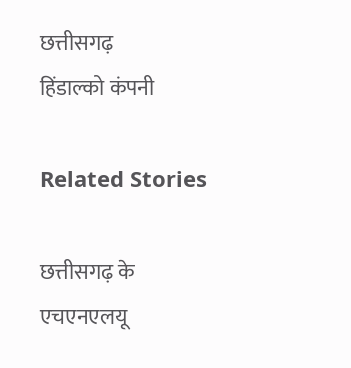छत्तीसगढ़
हिंडाल्को कंपनी

Related Stories

छत्तीसगढ़ के एचएनएलयू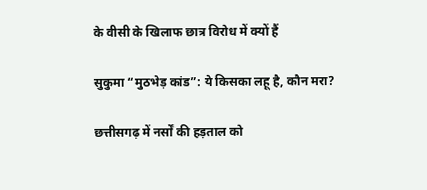के वीसी के खिलाफ छात्र विरोध में क्यों हैं

सुकुमा “मुठभेड़ कांड”: ये किसका लहू है, कौन मरा?

छत्तीसगढ़ में नर्सों की हड़ताल को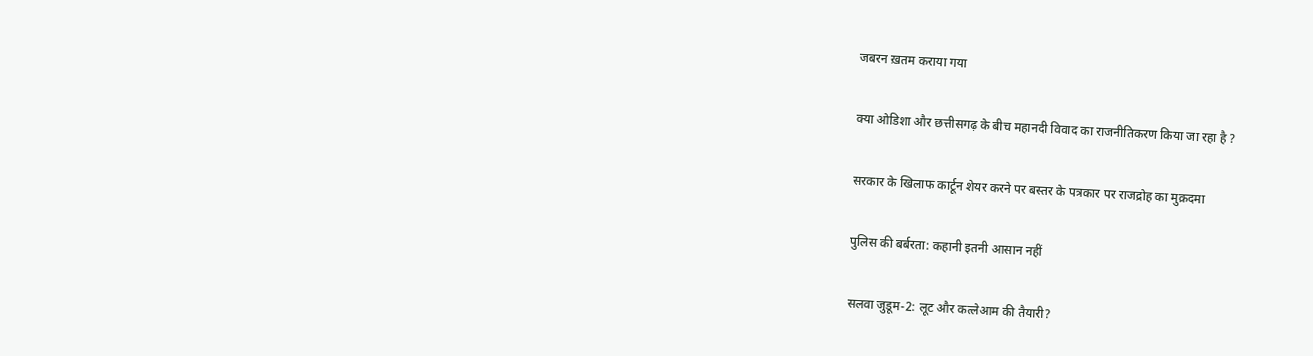जबरन ख़तम कराया गया

क्या ओडिशा और छत्तीसगढ़ के बीच महानदी विवाद का राजनीतिकरण किया जा रहा है ?

सरकार के खिलाफ कार्टून शेयर करने पर बस्तर के पत्रकार पर राजद्रोह का मुक़दमा

पुलिस की बर्बरता: कहानी इतनी आसान नहीं

सलवा जुडूम-2: लूट और कत्लेआम की तैयारी?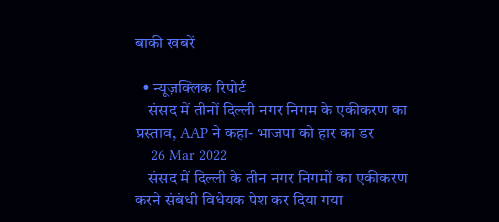बाकी खबरें

  • न्यूज़क्लिक रिपोर्ट
    संसद में तीनों दिल्ली नगर निगम के एकीकरण का प्रस्ताव, AAP ने कहा- भाजपा को हार का डर
    26 Mar 2022
    संसद में दिल्ली के तीन नगर निगमों का एकीकरण करने संबंधी विधेयक पेश कर दिया गया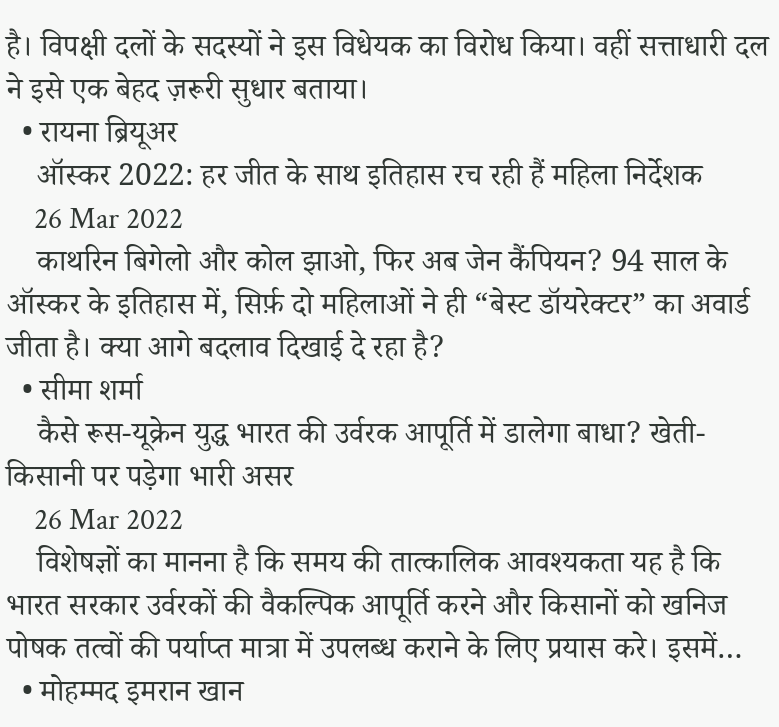है। विपक्षी दलों के सदस्यों ने इस विधेयक का विरोध किया। वहीं सत्ताधारी दल ने इसे एक बेहद ज़रूरी सुधार बताया।
  • रायना ब्रियूअर
    ऑस्कर 2022: हर जीत के साथ इतिहास रच रही हैं महिला निर्देशक
    26 Mar 2022
    काथरिन बिगेलो और कोल झाओ, फिर अब जेन कैंपियन? 94 साल के ऑस्कर के इतिहास में, सिर्फ़ दो महिलाओं ने ही “बेस्ट डॉयरेक्टर” का अवार्ड जीता है। क्या आगे बदलाव दिखाई दे रहा है?
  • सीमा शर्मा
    कैसे रूस-यूक्रेन युद्ध भारत की उर्वरक आपूर्ति में डालेगा बाधा? खेती-किसानी पर पड़ेगा भारी असर
    26 Mar 2022
    विशेषज्ञों का मानना है कि समय की तात्कालिक आवश्यकता यह है कि भारत सरकार उर्वरकों की वैकल्पिक आपूर्ति करने और किसानों को खनिज पोषक तत्वों की पर्याप्त मात्रा में उपलब्ध कराने के लिए प्रयास करे। इसमें…
  • मोहम्मद इमरान खान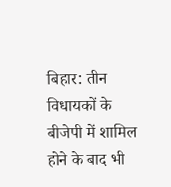बिहार: तीन विधायकों के बीजेपी में शामिल होने के बाद भी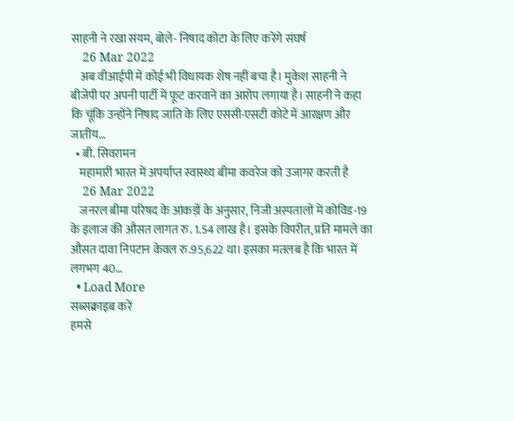साहनी ने रखा संयम, बोले- निषाद कोटा के लिए करेंगे संघर्ष
    26 Mar 2022
    अब वीआईपी में कोई भी विधायक शेष नहीं बचा है। मुकेश साहनी ने बीजेपी पर अपनी पार्टी में फूट करवाने का आरोप लगाया है। साहनी ने कहा कि चूंकि उन्होंने निषाद जाति के लिए एससी-एसटी कोटे में आरक्षण और जातीय…
  • बी. सिवरामन
    महामारी भारत में अपर्याप्त स्वास्थ्य बीमा कवरेज को उजागर करती है
    26 Mar 2022
    जनरल बीमा परिषद के आंकड़ों के अनुसार, निजी अस्पतालों में कोविड-19 के इलाज की औसत लागत रु. 1.54 लाख है। इसके विपरीत, प्रति मामले का औसत दावा निपटान केवल रु.95,622 था। इसका मतलब है कि भारत में लगभग 40…
  • Load More
सब्सक्राइब करें
हमसे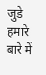जुडे
हमारे बारे में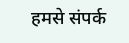हमसे संपर्क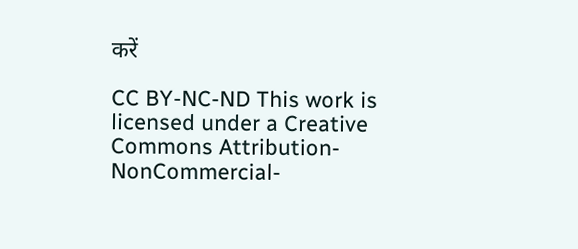करें

CC BY-NC-ND This work is licensed under a Creative Commons Attribution-NonCommercial-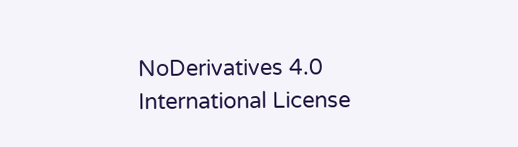NoDerivatives 4.0 International License